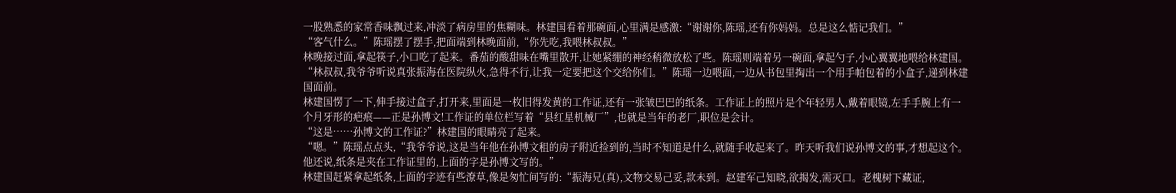一股熟悉的家常香味飘过来,冲淡了病房里的焦糊味。林建国看着那碗面,心里满是感激:“谢谢你,陈瑶,还有你妈妈。总是这么惦记我们。”
“客气什么。”陈瑶摆了摆手,把面端到林晚面前,“你先吃,我喂林叔叔。”
林晚接过面,拿起筷子,小口吃了起来。番茄的酸甜味在嘴里散开,让她紧绷的神经稍微放松了些。陈瑶则端着另一碗面,拿起勺子,小心翼翼地喂给林建国。
“林叔叔,我爷爷听说真张振海在医院纵火,急得不行,让我一定要把这个交给你们。”陈瑶一边喂面,一边从书包里掏出一个用手帕包着的小盒子,递到林建国面前。
林建国愣了一下,伸手接过盒子,打开来,里面是一枚旧得发黄的工作证,还有一张皱巴巴的纸条。工作证上的照片是个年轻男人,戴着眼镜,左手手腕上有一个月牙形的疤痕——正是孙博文!工作证的单位栏写着“县红星机械厂”,也就是当年的老厂,职位是会计。
“这是……孙博文的工作证?”林建国的眼睛亮了起来。
“嗯。”陈瑶点点头,“我爷爷说,这是当年他在孙博文租的房子附近捡到的,当时不知道是什么,就随手收起来了。昨天听我们说孙博文的事,才想起这个。他还说,纸条是夹在工作证里的,上面的字是孙博文写的。”
林建国赶紧拿起纸条,上面的字迹有些潦草,像是匆忙间写的:“振海兄(真),文物交易己妥,款未到。赵建军己知晓,欲揭发,需灭口。老槐树下藏证,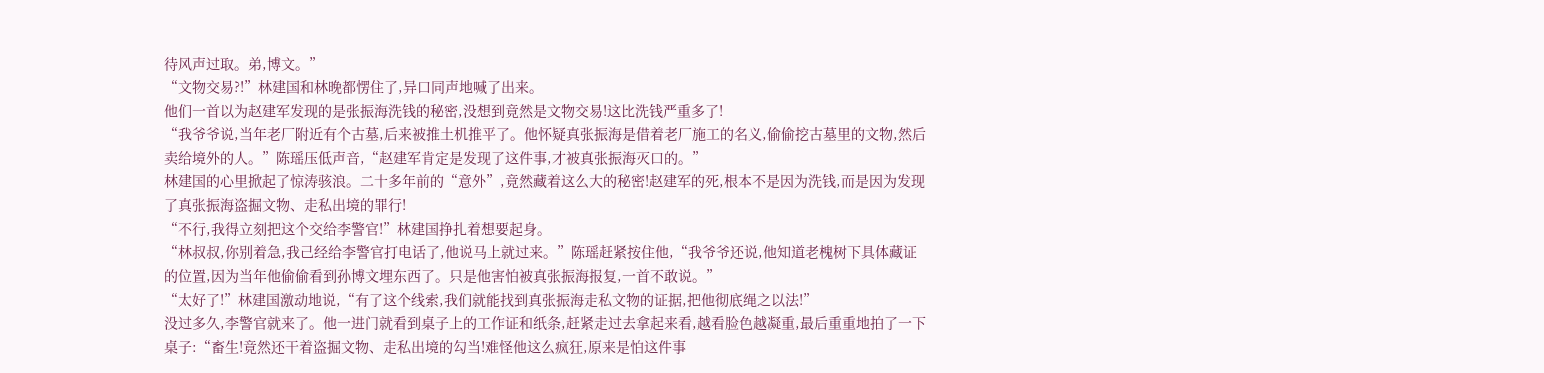待风声过取。弟,博文。”
“文物交易?!”林建国和林晚都愣住了,异口同声地喊了出来。
他们一首以为赵建军发现的是张振海洗钱的秘密,没想到竟然是文物交易!这比洗钱严重多了!
“我爷爷说,当年老厂附近有个古墓,后来被推土机推平了。他怀疑真张振海是借着老厂施工的名义,偷偷挖古墓里的文物,然后卖给境外的人。”陈瑶压低声音,“赵建军肯定是发现了这件事,才被真张振海灭口的。”
林建国的心里掀起了惊涛骇浪。二十多年前的“意外”,竟然藏着这么大的秘密!赵建军的死,根本不是因为洗钱,而是因为发现了真张振海盗掘文物、走私出境的罪行!
“不行,我得立刻把这个交给李警官!”林建国挣扎着想要起身。
“林叔叔,你别着急,我己经给李警官打电话了,他说马上就过来。”陈瑶赶紧按住他,“我爷爷还说,他知道老槐树下具体藏证的位置,因为当年他偷偷看到孙博文埋东西了。只是他害怕被真张振海报复,一首不敢说。”
“太好了!”林建国激动地说,“有了这个线索,我们就能找到真张振海走私文物的证据,把他彻底绳之以法!”
没过多久,李警官就来了。他一进门就看到桌子上的工作证和纸条,赶紧走过去拿起来看,越看脸色越凝重,最后重重地拍了一下桌子:“畜生!竟然还干着盗掘文物、走私出境的勾当!难怪他这么疯狂,原来是怕这件事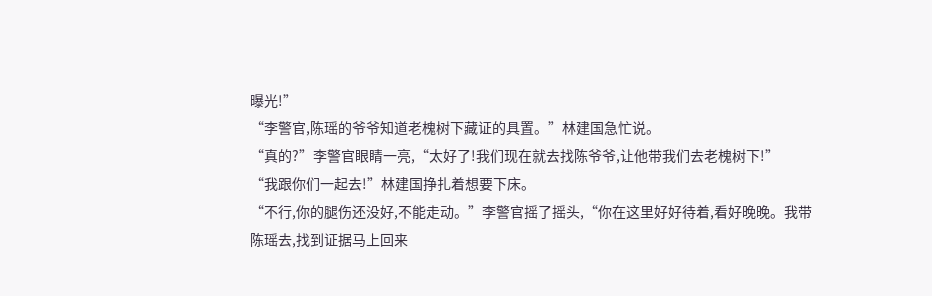曝光!”
“李警官,陈瑶的爷爷知道老槐树下藏证的具置。”林建国急忙说。
“真的?”李警官眼睛一亮,“太好了!我们现在就去找陈爷爷,让他带我们去老槐树下!”
“我跟你们一起去!”林建国挣扎着想要下床。
“不行,你的腿伤还没好,不能走动。”李警官摇了摇头,“你在这里好好待着,看好晚晚。我带陈瑶去,找到证据马上回来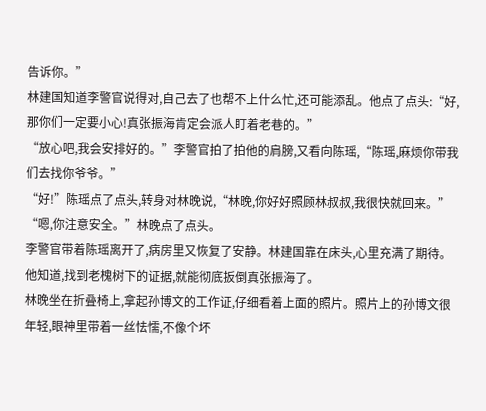告诉你。”
林建国知道李警官说得对,自己去了也帮不上什么忙,还可能添乱。他点了点头:“好,那你们一定要小心!真张振海肯定会派人盯着老巷的。”
“放心吧,我会安排好的。”李警官拍了拍他的肩膀,又看向陈瑶,“陈瑶,麻烦你带我们去找你爷爷。”
“好!”陈瑶点了点头,转身对林晚说,“林晚,你好好照顾林叔叔,我很快就回来。”
“嗯,你注意安全。”林晚点了点头。
李警官带着陈瑶离开了,病房里又恢复了安静。林建国靠在床头,心里充满了期待。他知道,找到老槐树下的证据,就能彻底扳倒真张振海了。
林晚坐在折叠椅上,拿起孙博文的工作证,仔细看着上面的照片。照片上的孙博文很年轻,眼神里带着一丝怯懦,不像个坏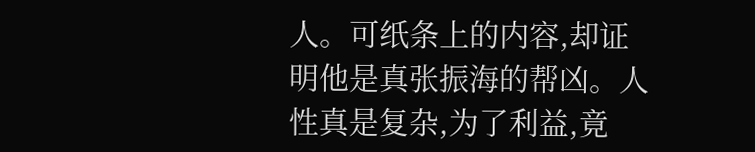人。可纸条上的内容,却证明他是真张振海的帮凶。人性真是复杂,为了利益,竟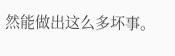然能做出这么多坏事。